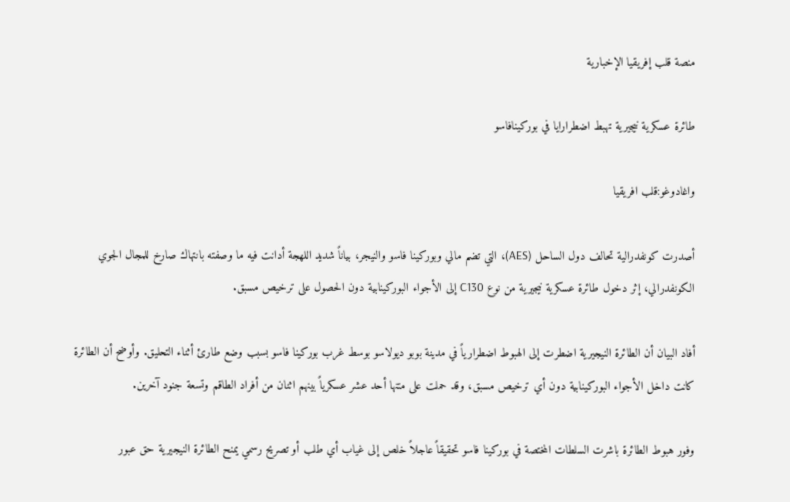منصة قلب إفريقيا الإخبارية

طائرة عسكرية نيجيرية تهبط اضطرارايا في بوركينافاسو

واغادوغو:قلب افريقيا

أصدرت كونفدرالية تحالف دول الساحل (AES)، التي تضم مالي وبوركينا فاسو والنيجر، بياناً شديد اللهجة أدانت فيه ما وصفته بانتهاك صارخ للمجال الجوي الكونفدرالي، إثر دخول طائرة عسكرية نيجيرية من نوع C130 إلى الأجواء البوركينابية دون الحصول على ترخيص مسبق.

أفاد البيان أن الطائرة النيجيرية اضطرت إلى الهبوط اضطرارياً في مدينة بوبو ديولاسو بوسط غرب بوركينا فاسو بسبب وضع طارئ أثناء التحليق. وأوضح أن الطائرة كانت داخل الأجواء البوركينابية دون أي ترخيص مسبق، وقد حملت على متنها أحد عشر عسكرياً بينهم اثنان من أفراد الطاقم وتسعة جنود آخرين.

وفور هبوط الطائرة باشرت السلطات المختصة في بوركينا فاسو تحقيقاً عاجلاً خلص إلى غياب أي طلب أو تصريح رسمي يمنح الطائرة النيجيرية حق عبور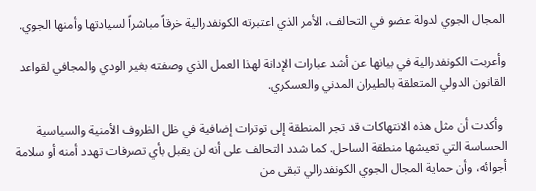المجال الجوي لدولة عضو في التحالف، الأمر الذي اعتبرته الكونفدرالية خرقاً مباشراً لسيادتها وأمنها الجوي.

وأعربت الكونفدرالية في بيانها عن أشد عبارات الإدانة لهذا العمل الذي وصفته بغير الودي والمجافي لقواعد القانون الدولي المتعلقة بالطيران المدني والعسكري.

 وأكدت أن مثل هذه الانتهاكات قد تجر المنطقة إلى توترات إضافية في ظل الظروف الأمنية والسياسية الحساسة التي تعيشها منطقة الساحل. كما شدد التحالف على أنه لن يقبل بأي تصرفات تهدد أمنه أو سلامة أجوائه، وأن حماية المجال الجوي الكونفدرالي تبقى من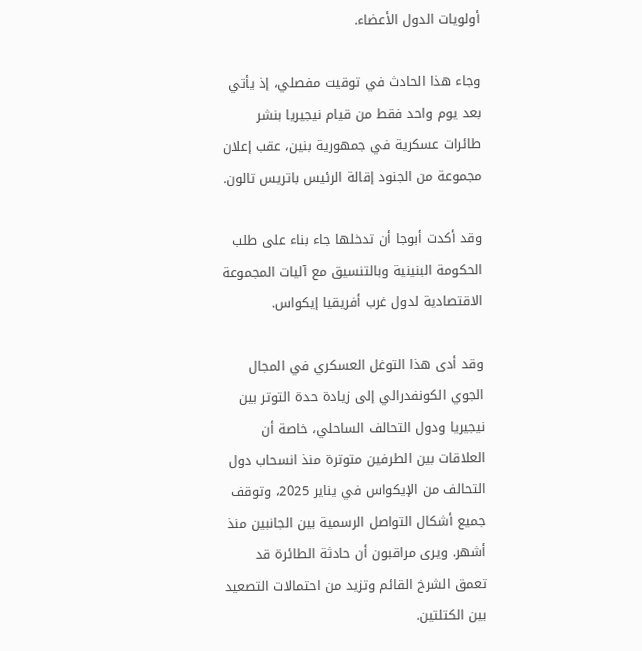أولويات الدول الأعضاء.

وجاء هذا الحادث في توقيت مفصلي، إذ يأتي بعد يوم واحد فقط من قيام نيجيريا بنشر طائرات عسكرية في جمهورية بنين، عقب إعلان مجموعة من الجنود إقالة الرئيس باتريس تالون.

وقد أكدت أبوجا أن تدخلها جاء بناء على طلب الحكومة البنينية وبالتنسيق مع آليات المجموعة الاقتصادية لدول غرب أفريقيا إيكواس.

وقد أدى هذا التوغل العسكري في المجال الجوي الكونفدرالي إلى زيادة حدة التوتر بين نيجيريا ودول التحالف الساحلي، خاصة أن العلاقات بين الطرفين متوترة منذ انسحاب دول التحالف من الإيكواس في يناير 2025، وتوقف جميع أشكال التواصل الرسمية بين الجانبين منذ أشهر. ويرى مراقبون أن حادثة الطائرة قد تعمق الشرخ القائم وتزيد من احتمالات التصعيد بين الكتلتين.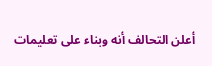أعلن التحالف أنه وبناء على تعليمات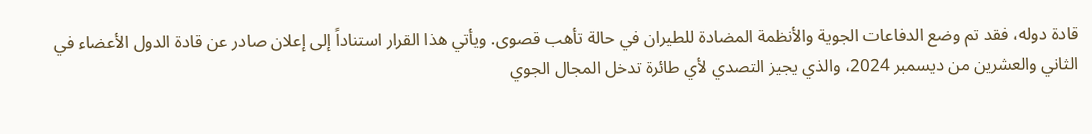قادة دوله، فقد تم وضع الدفاعات الجوية والأنظمة المضادة للطيران في حالة تأهب قصوى. ويأتي هذا القرار استناداً إلى إعلان صادر عن قادة الدول الأعضاء في الثاني والعشرين من ديسمبر 2024، والذي يجيز التصدي لأي طائرة تدخل المجال الجوي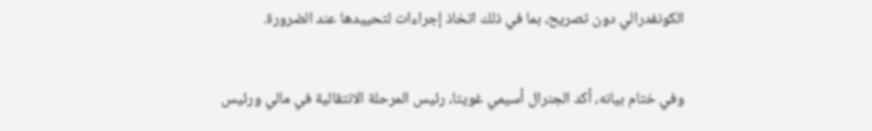الكونفدرالي دون تصريح، بما في ذلك اتخاذ إجراءات لتحييدها عند الضرورة.

وفي ختام بيانه، أكد الجنرال أسيمي غويتا، رئيس المرحلة الانتقالية في مالي ورئيس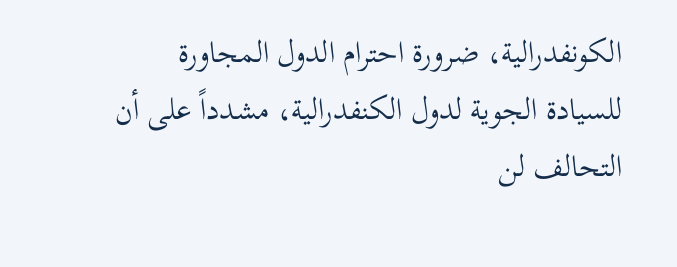الكونفدرالية، ضرورة احترام الدول المجاورة للسيادة الجوية لدول الكنفدرالية، مشدداً على أن التحالف لن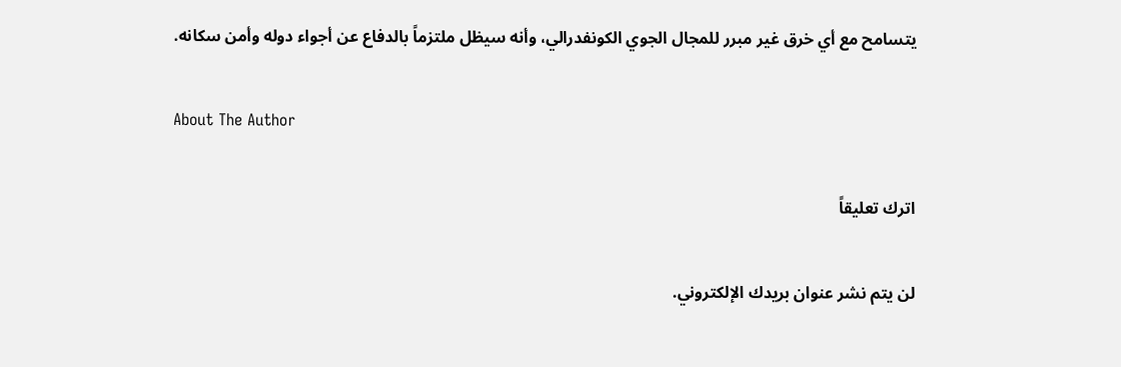يتسامح مع أي خرق غير مبرر للمجال الجوي الكونفدرالي، وأنه سيظل ملتزماً بالدفاع عن أجواء دوله وأمن سكانه.

About The Author

اترك تعليقاً

لن يتم نشر عنوان بريدك الإلكتروني.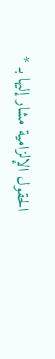الحقول الإلزامية مشار إليها بـ *